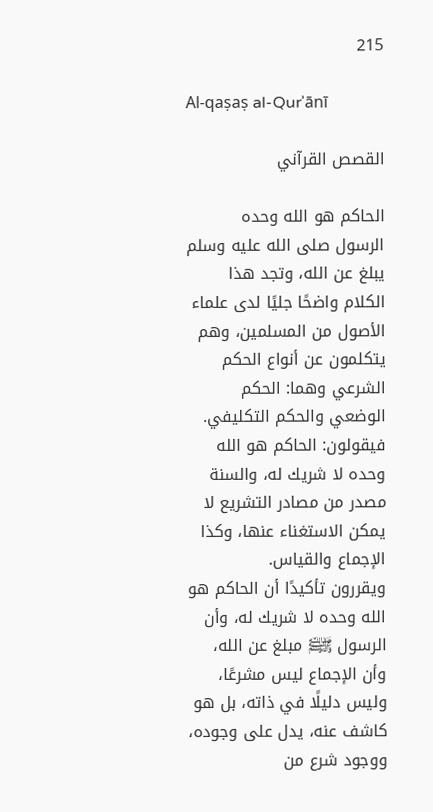215

Al-qaṣaṣ al-Qurʾānī

القصص القرآني

الحاكم هو الله وحده
الرسول صلى الله عليه وسلم يبلغ عن الله، وتجد هذا الكلام واضحًا جليًا لدى علماء الأصول من المسلمين، وهم يتكلمون عن أنواع الحكم الشرعي وهما: الحكم الوضعي والحكم التكليفي.
فيقولون: الحاكم هو الله وحده لا شريك له، والسنة مصدر من مصادر التشريع لا يمكن الاستغناء عنها، وكذا الإجماع والقياس.
ويقررون تأكيدًا أن الحاكم هو الله وحده لا شريك له، وأن الرسول ﵌ مبلغ عن الله، وأن الإجماع ليس مشرعًا، وليس دليلًا في ذاته، بل هو كاشف عنه، يدل على وجوده، ووجود شرع من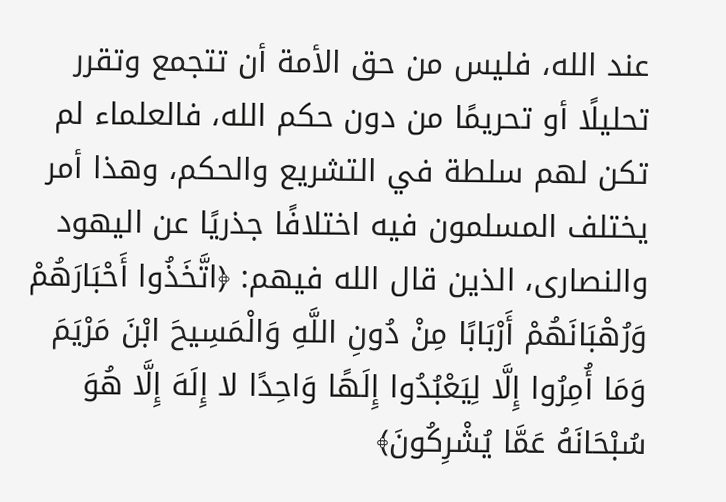عند الله، فليس من حق الأمة أن تتجمع وتقرر تحليلًا أو تحريمًا من دون حكم الله، فالعلماء لم تكن لهم سلطة في التشريع والحكم، وهذا أمر يختلف المسلمون فيه اختلافًا جذريًا عن اليهود والنصارى، الذين قال الله فيهم: ﴿اتَّخَذُوا أَحْبَارَهُمْ وَرُهْبَانَهُمْ أَرْبَابًا مِنْ دُونِ اللَّهِ وَالْمَسِيحَ ابْنَ مَرْيَمَ وَمَا أُمِرُوا إِلَّا لِيَعْبُدُوا إِلَهًا وَاحِدًا لا إِلَهَ إِلَّا هُوَ سُبْحَانَهُ عَمَّا يُشْرِكُونَ﴾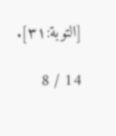[التوبة:٣١].

14 / 8